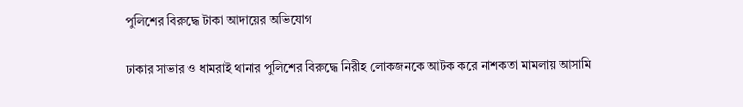পুলিশের বিরুদ্ধে টাকা আদায়ের অভিযোগ

ঢাকার সাভার ও ধামরাই থানার পুলিশের বিরুদ্ধে নিরীহ লোকজনকে আটক করে নাশকতা মামলায় আসামি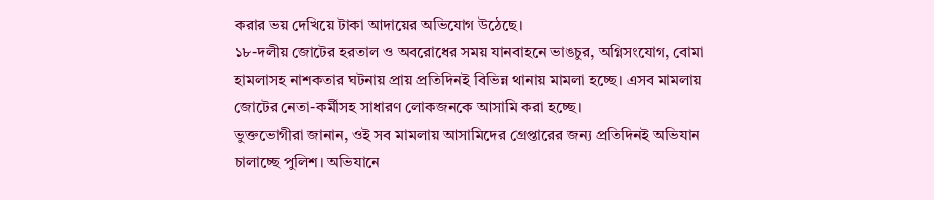করার ভয় দেখিয়ে টাকা আদায়ের অভিযোগ উঠেছে।
১৮-দলীয় জোটের হরতাল ও অবরোধের সময় যানবাহনে ভাঙচুর, অগ্নিসংযোগ, বোমা হামলাসহ নাশকতার ঘটনায় প্রায় প্রতিদিনই বিভিন্ন থানায় মামলা হচ্ছে। এসব মামলায় জোটের নেতা-কর্মীসহ সাধারণ লোকজনকে আসামি করা হচ্ছে।
ভুক্তভোগীরা জানান, ওই সব মামলায় আসামিদের গ্রেপ্তারের জন্য প্রতিদিনই অভিযান চালাচ্ছে পুলিশ। অভিযানে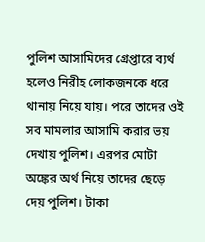পুলিশ আসামিদের গ্রেপ্তারে ব্যর্থ হলেও নিরীহ লোকজনকে ধরে থানায় নিয়ে যায়। পরে তাদের ওই সব মামলার আসামি করার ভয় দেখায় পুলিশ। এরপর মোটা অঙ্কের অর্থ নিয়ে তাদের ছেড়ে দেয় পুলিশ। টাকা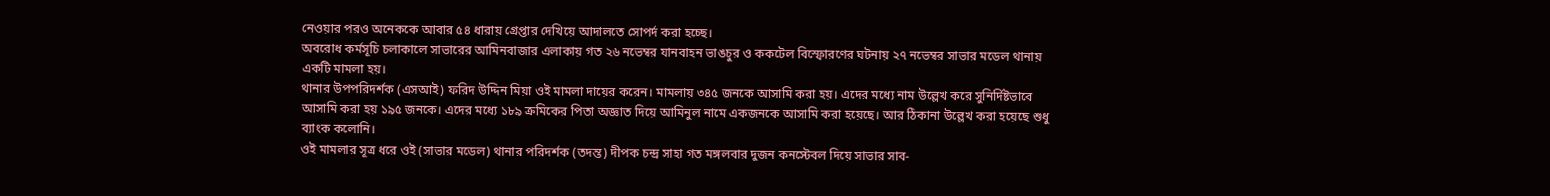নেওয়ার পরও অনেককে আবার ৫৪ ধারায় গ্রেপ্তার দেখিয়ে আদালতে সোপর্দ করা হচ্ছে।
অবরোধ কর্মসূচি চলাকালে সাভারের আমিনবাজার এলাকায় গত ২৬ নভেম্বর যানবাহন ভাঙচুর ও ককটেল বিস্ফোরণের ঘটনায় ২৭ নভেম্বর সাভার মডেল থানায় একটি মামলা হয়।
থানার উপপরিদর্শক (এসআই) ফরিদ উদ্দিন মিয়া ওই মামলা দায়ের করেন। মামলায় ৩৪৫ জনকে আসামি করা হয়। এদের মধ্যে নাম উল্লেখ করে সুনির্দিষ্টভাবে আসামি করা হয় ১৯৫ জনকে। এদের মধ্যে ১৮৯ ক্রমিকের পিতা অজ্ঞাত দিয়ে আমিনুল নামে একজনকে আসামি করা হয়েছে। আর ঠিকানা উল্লেখ করা হয়েছে শুধু ব্যাংক কলোনি।
ওই মামলার সূত্র ধরে ওই (সাভার মডেল) থানার পরিদর্শক (তদন্ত) দীপক চন্দ্র সাহা গত মঙ্গলবার দুজন কনস্টেবল দিয়ে সাভার সাব-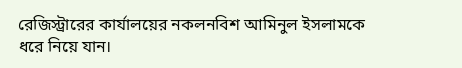রেজিস্ট্রারের কার্যালয়ের নকলনবিশ আমিনুল ইসলামকে ধরে নিয়ে যান।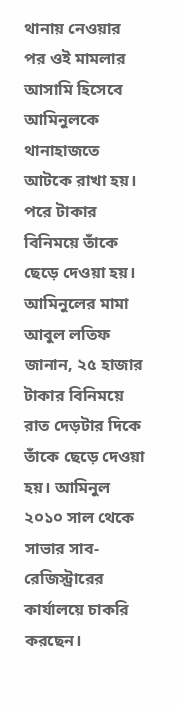থানায় নেওয়ার পর ওই মামলার আসামি হিসেবে আমিনুলকে থানাহাজতে আটকে রাখা হয়। পরে টাকার বিনিময়ে তাঁকে ছেড়ে দেওয়া হয়।
আমিনুলের মামা আবুল লতিফ জানান, ২৫ হাজার টাকার বিনিময়ে রাত দেড়টার দিকে তাঁকে ছেড়ে দেওয়া হয়। আমিনুল ২০১০ সাল থেকে সাভার সাব-রেজিস্ট্রারের কার্যালয়ে চাকরি করছেন।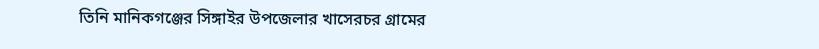তিনি মানিকগঞ্জের সিঙ্গাইর উপজেলার খাসেরচর গ্রামের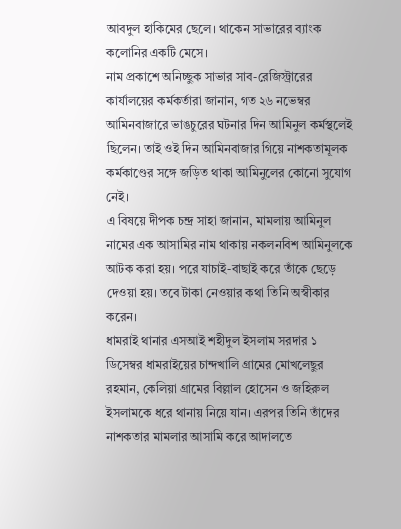আবদুল হাকিমের ছেলে। থাকেন সাভারের ব্যাংক কলোনির একটি মেসে।
নাম প্রকাশে অনিচ্ছুক সাভার সাব-রেজিস্ট্রারের কার্যালয়ের কর্মকর্তারা জানান, গত ২৬ নভেম্বর আমিনবাজারে ভাঙচুরের ঘটনার দিন আমিনুল কর্মস্থলেই ছিলেন। তাই ওই দিন আমিনবাজার গিয়ে নাশকতামূলক কর্মকাণ্ডের সঙ্গে জড়িত থাকা আমিনুলের কোনো সুযোগ নেই।
এ বিষয়ে দীপক চন্দ্র সাহা জানান, মামলায় আমিনুল নামের এক আসামির নাম থাকায় নকলনবিশ আমিনুলকে আটক করা হয়। পরে যাচাই-বাছাই করে তাঁকে ছেড়ে দেওয়া হয়। তবে টাকা নেওয়ার কথা তিনি অস্বীকার করেন।
ধামরাই থানার এসআই শহীদুল ইসলাম সরদার ১ ডিসেম্বর ধামরাইয়ের চান্দখালি গ্রামের মোখলেছুর রহমান, কেলিয়া গ্রামের বিল্লাল হোসেন ও জহিরুল ইসলামকে ধরে থানায় নিয়ে যান। এরপর তিনি তাঁদের নাশকতার মামলার আসামি করে আদালতে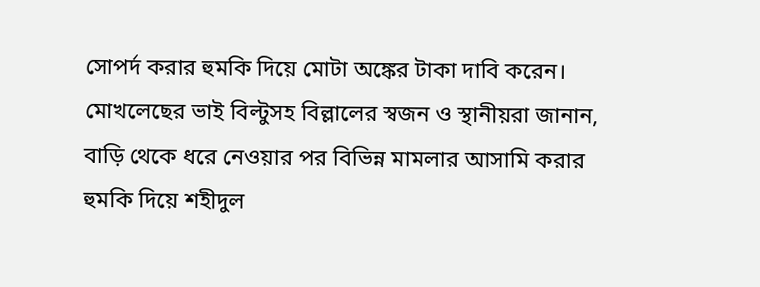সোপর্দ করার হুমকি দিয়ে মোটা অঙ্কের টাকা দাবি করেন।
মোখলেছের ভাই বিল্টুসহ বিল্লালের স্বজন ও স্থানীয়রা জানান, বাড়ি থেকে ধরে নেওয়ার পর বিভিন্ন মামলার আসামি করার হুমকি দিয়ে শহীদুল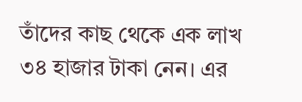তাঁদের কাছ থেকে এক লাখ ৩৪ হাজার টাকা নেন। এর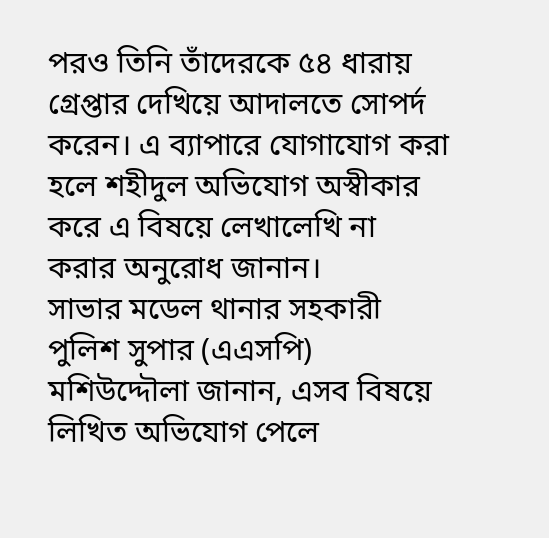পরও তিনি তাঁদেরকে ৫৪ ধারায় গ্রেপ্তার দেখিয়ে আদালতে সোপর্দ করেন। এ ব্যাপারে যোগাযোগ করা হলে শহীদুল অভিযোগ অস্বীকার করে এ বিষয়ে লেখালেখি না করার অনুরোধ জানান।
সাভার মডেল থানার সহকারী পুলিশ সুপার (এএসপি) মশিউদ্দৌলা জানান, এসব বিষয়ে লিখিত অভিযোগ পেলে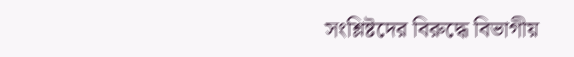সংশ্লিষ্টদের বিরুদ্ধে বিভাগীয়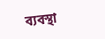ব্যবস্থা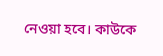নেওয়া হবে। কাউকে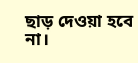ছাড় দেওয়া হবে না।